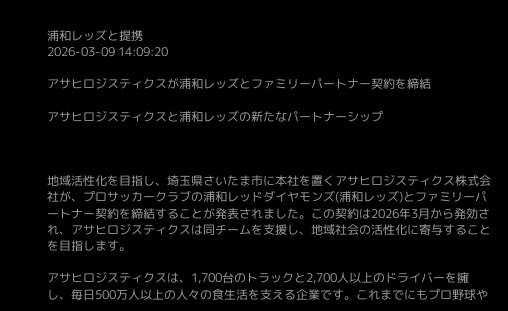浦和レッズと提携
2026-03-09 14:09:20

アサヒロジスティクスが浦和レッズとファミリーパートナー契約を締結

アサヒロジスティクスと浦和レッズの新たなパートナーシップ



地域活性化を目指し、埼玉県さいたま市に本社を置くアサヒロジスティクス株式会社が、プロサッカークラブの浦和レッドダイヤモンズ(浦和レッズ)とファミリーパートナー契約を締結することが発表されました。この契約は2026年3月から発効され、アサヒロジスティクスは同チームを支援し、地域社会の活性化に寄与することを目指します。

アサヒロジスティクスは、1,700台のトラックと2,700人以上のドライバーを擁し、毎日500万人以上の人々の食生活を支える企業です。これまでにもプロ野球や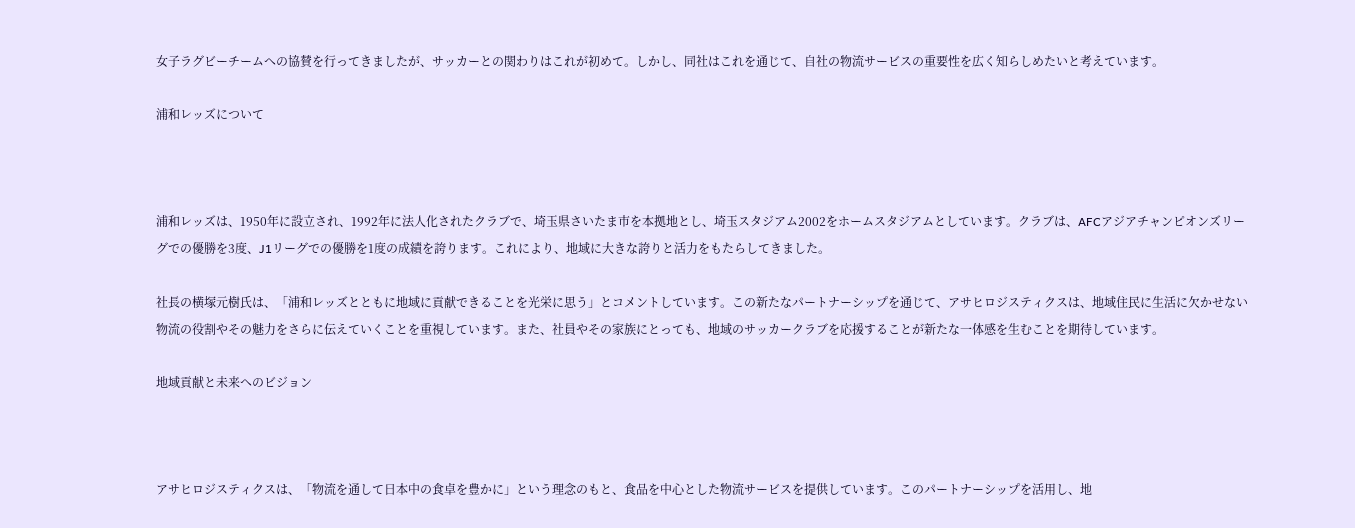女子ラグビーチームへの協賛を行ってきましたが、サッカーとの関わりはこれが初めて。しかし、同社はこれを通じて、自社の物流サービスの重要性を広く知らしめたいと考えています。

浦和レッズについて



浦和レッズは、1950年に設立され、1992年に法人化されたクラブで、埼玉県さいたま市を本拠地とし、埼玉スタジアム2002をホームスタジアムとしています。クラブは、AFCアジアチャンピオンズリーグでの優勝を3度、J1リーグでの優勝を1度の成績を誇ります。これにより、地域に大きな誇りと活力をもたらしてきました。

社長の横塚元樹氏は、「浦和レッズとともに地域に貢献できることを光栄に思う」とコメントしています。この新たなパートナーシップを通じて、アサヒロジスティクスは、地域住民に生活に欠かせない物流の役割やその魅力をさらに伝えていくことを重視しています。また、社員やその家族にとっても、地域のサッカークラブを応援することが新たな一体感を生むことを期待しています。

地域貢献と未来へのビジョン



アサヒロジスティクスは、「物流を通して日本中の食卓を豊かに」という理念のもと、食品を中心とした物流サービスを提供しています。このパートナーシップを活用し、地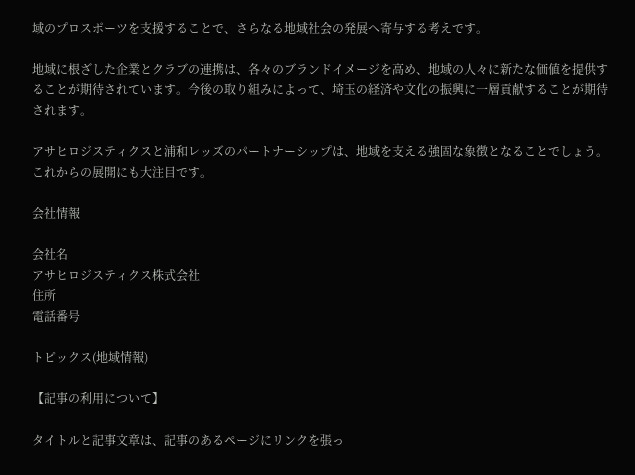域のプロスポーツを支援することで、さらなる地域社会の発展へ寄与する考えです。

地域に根ざした企業とクラブの連携は、各々のブランドイメージを高め、地域の人々に新たな価値を提供することが期待されています。今後の取り組みによって、埼玉の経済や文化の振興に一層貢献することが期待されます。

アサヒロジスティクスと浦和レッズのパートナーシップは、地域を支える強固な象徴となることでしょう。これからの展開にも大注目です。

会社情報

会社名
アサヒロジスティクス株式会社
住所
電話番号

トピックス(地域情報)

【記事の利用について】

タイトルと記事文章は、記事のあるページにリンクを張っ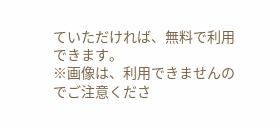ていただければ、無料で利用できます。
※画像は、利用できませんのでご注意くださ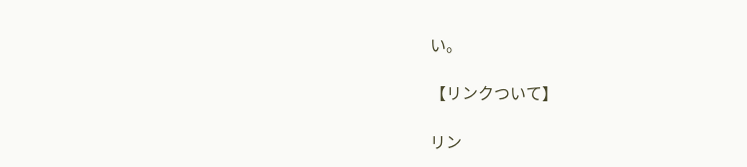い。

【リンクついて】

リン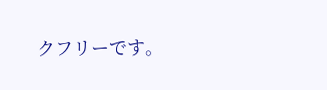クフリーです。